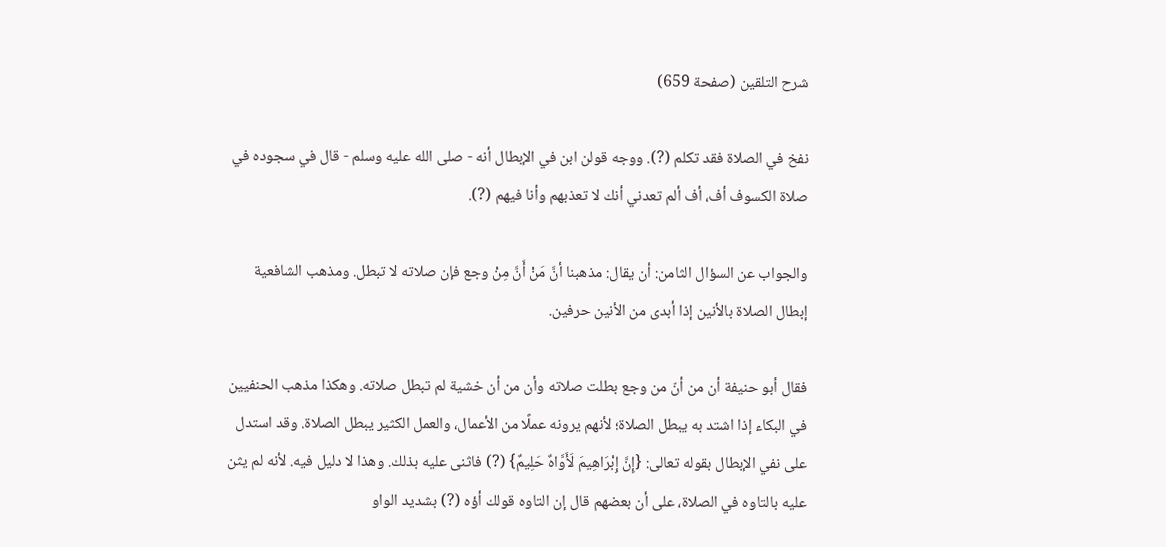شرح التلقين (صفحة 659)

نفخ في الصلاة فقد تكلم (?). ووجه قولن ابن في الإبطال أنه - صلى الله عليه وسلم - قال في سجوده في صلاة الكسوف أف، أف ألم تعدني أنك لا تعذبهم وأنا فيهم (?).

والجواب عن السؤال الثامن: أن يقال: مذهبنا أنَّ مَنْ أَنَّ مِنْ وجع فإن صلاته لا تبطل. ومذهب الشافعية إبطال الصلاة بالأنين إذا أبدى من الأنين حرفين.

فقال أبو حنيفة أن من أنّ من وجع بطلت صلاته وأن من أن خشية لم تبطل صلاته. وهكذا مذهب الحنفيين في البكاء إذا اشتد به يبطل الصلاة؛ لأنهم يرونه عملًا من الأعمال، والعمل الكثير يبطل الصلاة. وقد استدل على نفي الإبطال بقوله تعالى: {إِنَّ إِبْرَاهِيمَ لَأَوَّاهٌ حَلِيمٌ} (?) فاثنى عليه بذلك. وهذا لا دليل فيه. لأنه لم يثن عليه بالتاوه في الصلاة، على أن بعضهم قال إن التاوه قولك أؤه (?) بشديد الواو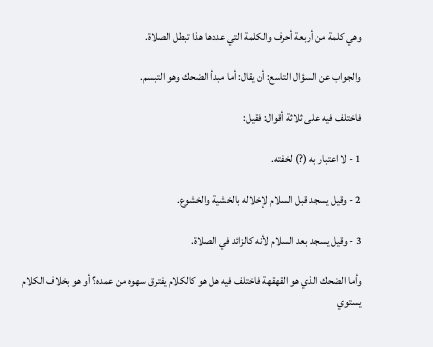وهي كلمة من أربعة أحرف والكلمة التي عددها هذا تبطل الصلاة.

والجواب عن السؤال التاسع: أن يقال: أما مبدأ الضحك وهو التبسم.

فاختلف فيه على ثلاثة أقوال: فقيل:

1 - لا اعتبار به (?) لخفته.

2 - وقيل يسجد قبل السلام لإخلاله بالخشية والخشوع.

3 - وقيل يسجد بعد السلام لأنه كالزائد في الصلاة.

وأما الضحك الذي هو القهقهة فاختلف فيه هل هو كالكلام يفترق سهوه من عمده؟ أو هو بخلاف الكلام يستوي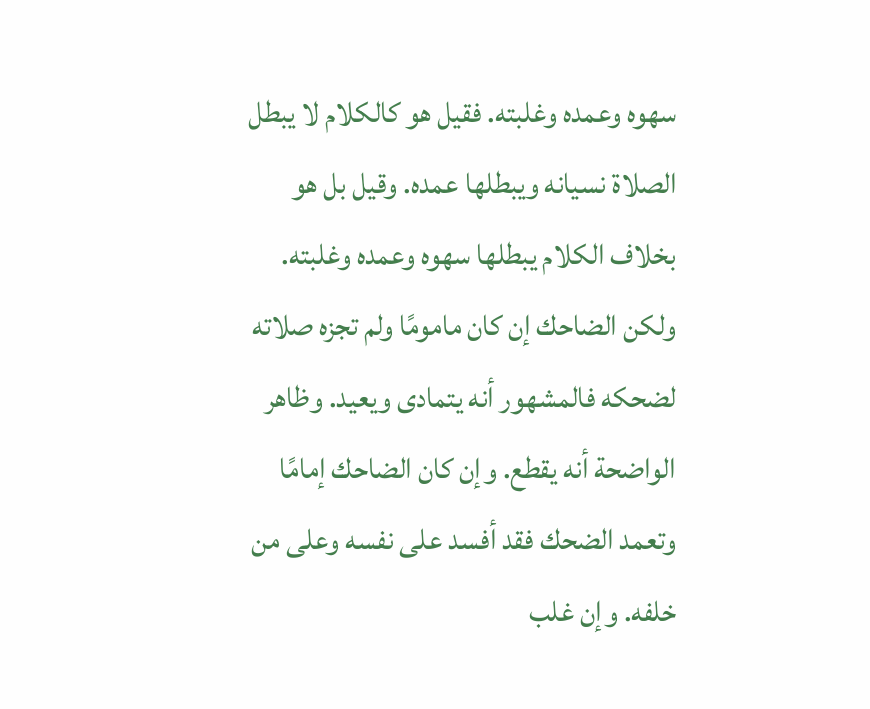سهوه وعمده وغلبته. فقيل هو كالكلام لا يبطل الصلاة نسيانه ويبطلها عمده. وقيل بل هو بخلاف الكلام يبطلها سهوه وعمده وغلبته. ولكن الضاحك إن كان مامومًا ولم تجزه صلاته لضحكه فالمشهور أنه يتمادى ويعيد. وظاهر الواضحة أنه يقطع. وإن كان الضاحك إمامًا وتعمد الضحك فقد أفسد على نفسه وعلى من خلفه. وإن غلب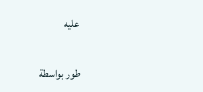عليه

طور بواسطة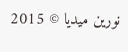نورين ميديا © 2015